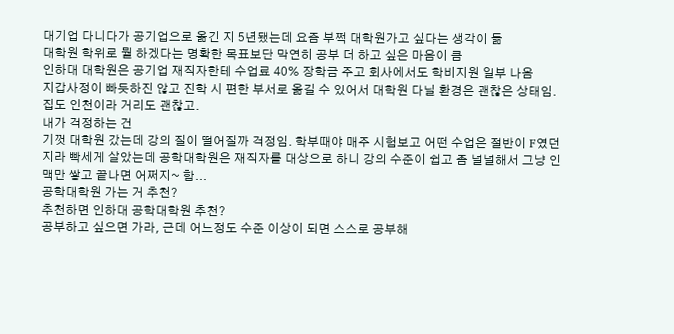대기업 다니다가 공기업으로 옮긴 지 5년됐는데 요즘 부쩍 대학원가고 싶다는 생각이 듦
대학원 학위로 뭘 하겠다는 명확한 목표보단 막연히 공부 더 하고 싶은 마음이 큼
인하대 대학원은 공기업 재직자한테 수업료 40% 장학금 주고 회사에서도 학비지원 일부 나옴
지갑사정이 빠듯하진 않고 진학 시 편한 부서로 옮길 수 있어서 대학원 다닐 환경은 괜찮은 상태임. 집도 인천이라 거리도 괜찮고.
내가 걱정하는 건
기껏 대학원 갔는데 강의 질이 떨어질까 걱정임. 학부때야 매주 시험보고 어떤 수업은 절반이 F였던지라 빡세게 살았는데 공학대학원은 재직자를 대상으로 하니 강의 수준이 쉽고 좀 널널해서 그냥 인맥만 쌓고 끝나면 어쩌지~ 함...
공학대학원 가는 거 추천?
추천하면 인하대 공학대학원 추천?
공부하고 싶으면 가라, 근데 어느정도 수준 이상이 되면 스스로 공부해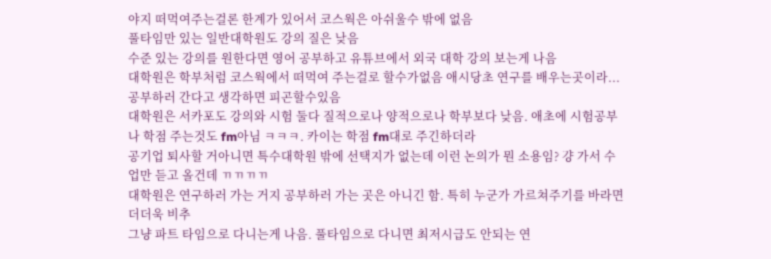야지 떠먹여주는걸론 한계가 있어서 코스웍은 아쉬울수 밖에 없음
풀타임만 있는 일반대학원도 강의 질은 낮음
수준 있는 강의를 원한다면 영어 공부하고 유튜브에서 외국 대학 강의 보는게 나음
대학원은 학부처럼 코스웍에서 떠먹여 주는걸로 할수가없음 애시당초 연구를 배우는곳이라...공부하러 간다고 생각하면 피곤할수있음
대학원은 서카포도 강의와 시험 둘다 질적으로나 양적으로나 학부보다 낮음. 애초에 시험공부나 학점 주는것도 fm아님 ㅋㅋㅋ. 카이는 학점 fm대로 주긴하더라
공기업 퇴사할 거아니면 특수대학원 밖에 선택지가 없는데 이런 논의가 뭔 소용임? 걍 가서 수업만 듣고 올건데 ㄲㄲㄲㄲ
대학원은 연구하러 가는 거지 공부하러 가는 곳은 아니긴 함. 특히 누군가 가르쳐주기를 바라면 더더욱 비추
그냥 파트 타임으로 다니는게 나음. 풀타임으로 다니면 최저시급도 안되는 연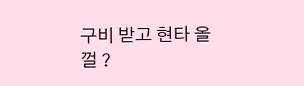구비 받고 현타 올껄 ?